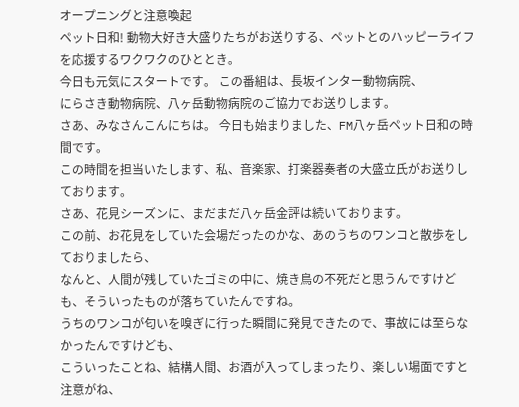オープニングと注意喚起
ペット日和! 動物大好き大盛りたちがお送りする、ペットとのハッピーライフを応援するワクワクのひととき。
今日も元気にスタートです。 この番組は、長坂インター動物病院、
にらさき動物病院、八ヶ岳動物病院のご協力でお送りします。
さあ、みなさんこんにちは。 今日も始まりました、FM八ヶ岳ペット日和の時間です。
この時間を担当いたします、私、音楽家、打楽器奏者の大盛立氏がお送りしております。
さあ、花見シーズンに、まだまだ八ヶ岳金評は続いております。
この前、お花見をしていた会場だったのかな、あのうちのワンコと散歩をしておりましたら、
なんと、人間が残していたゴミの中に、焼き鳥の不死だと思うんですけども、そういったものが落ちていたんですね。
うちのワンコが匂いを嗅ぎに行った瞬間に発見できたので、事故には至らなかったんですけども、
こういったことね、結構人間、お酒が入ってしまったり、楽しい場面ですと注意がね、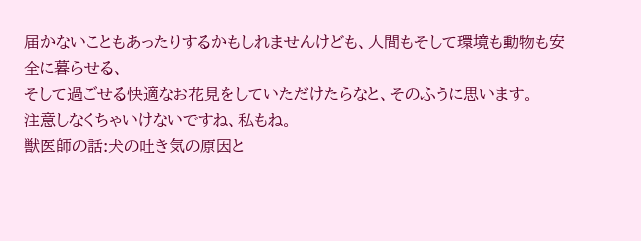届かないこともあったりするかもしれませんけども、人間もそして環境も動物も安全に暮らせる、
そして過ごせる快適なお花見をしていただけたらなと、そのふうに思います。
注意しなくちゃいけないですね、私もね。
獣医師の話:犬の吐き気の原因と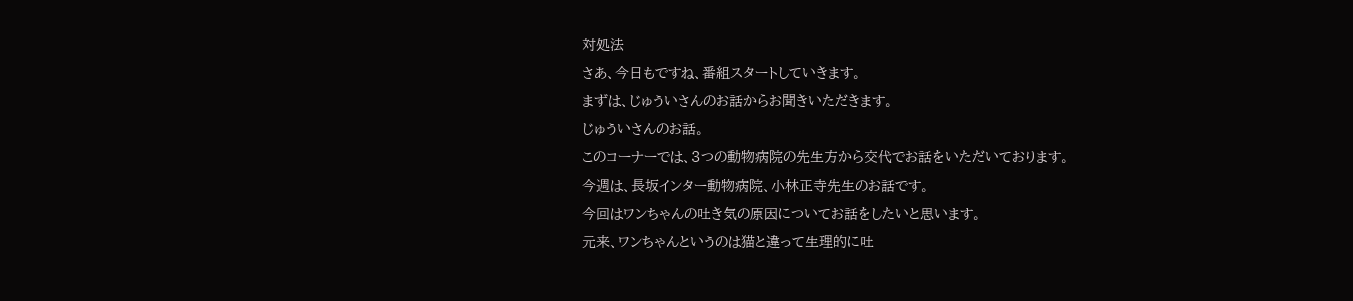対処法
さあ、今日もですね、番組スタートしていきます。
まずは、じゅういさんのお話からお聞きいただきます。
じゅういさんのお話。
このコーナーでは、3つの動物病院の先生方から交代でお話をいただいております。
今週は、長坂インター動物病院、小林正寺先生のお話です。
今回はワンちゃんの吐き気の原因についてお話をしたいと思います。
元来、ワンちゃんというのは猫と違って生理的に吐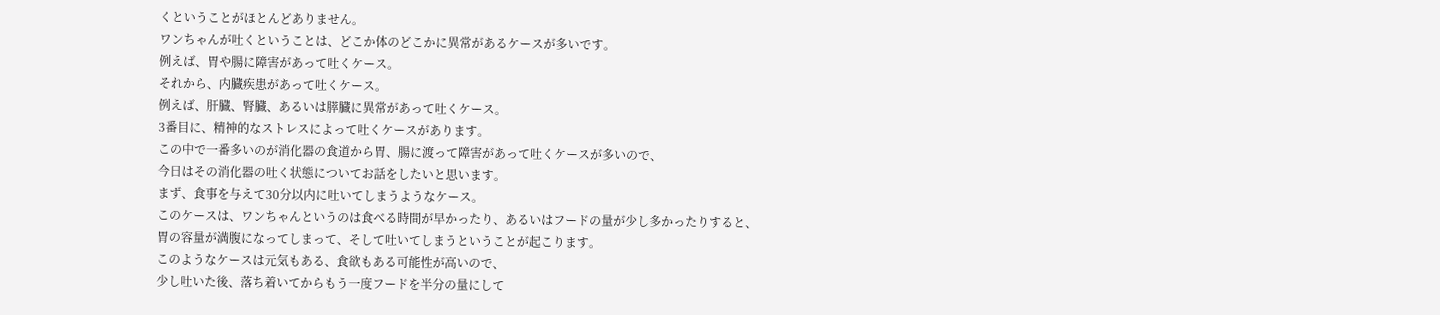くということがほとんどありません。
ワンちゃんが吐くということは、どこか体のどこかに異常があるケースが多いです。
例えば、胃や腸に障害があって吐くケース。
それから、内臓疾患があって吐くケース。
例えば、肝臓、腎臓、あるいは膵臓に異常があって吐くケース。
3番目に、精神的なストレスによって吐くケースがあります。
この中で一番多いのが消化器の食道から胃、腸に渡って障害があって吐くケースが多いので、
今日はその消化器の吐く状態についてお話をしたいと思います。
まず、食事を与えて30分以内に吐いてしまうようなケース。
このケースは、ワンちゃんというのは食べる時間が早かったり、あるいはフードの量が少し多かったりすると、
胃の容量が満腹になってしまって、そして吐いてしまうということが起こります。
このようなケースは元気もある、食欲もある可能性が高いので、
少し吐いた後、落ち着いてからもう一度フードを半分の量にして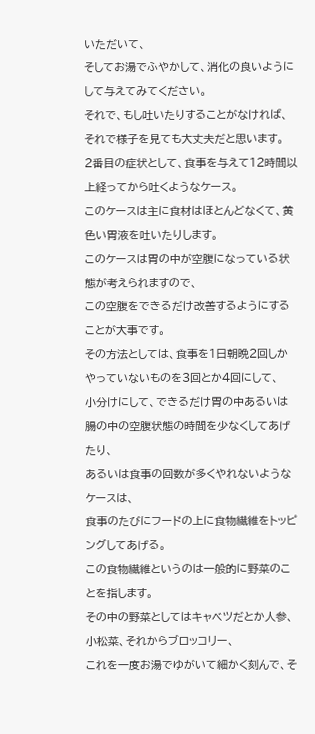いただいて、
そしてお湯でふやかして、消化の良いようにして与えてみてください。
それで、もし吐いたりすることがなければ、それで様子を見ても大丈夫だと思います。
2番目の症状として、食事を与えて12時間以上経ってから吐くようなケース。
このケースは主に食材はほとんどなくて、黄色い胃液を吐いたりします。
このケースは胃の中が空腹になっている状態が考えられますので、
この空腹をできるだけ改善するようにすることが大事です。
その方法としては、食事を1日朝晩2回しかやっていないものを3回とか4回にして、
小分けにして、できるだけ胃の中あるいは腸の中の空腹状態の時間を少なくしてあげたり、
あるいは食事の回数が多くやれないようなケースは、
食事のたびにフードの上に食物繊維をトッピングしてあげる。
この食物繊維というのは一般的に野菜のことを指します。
その中の野菜としてはキャベツだとか人参、小松菜、それからブロッコリー、
これを一度お湯でゆがいて細かく刻んで、そ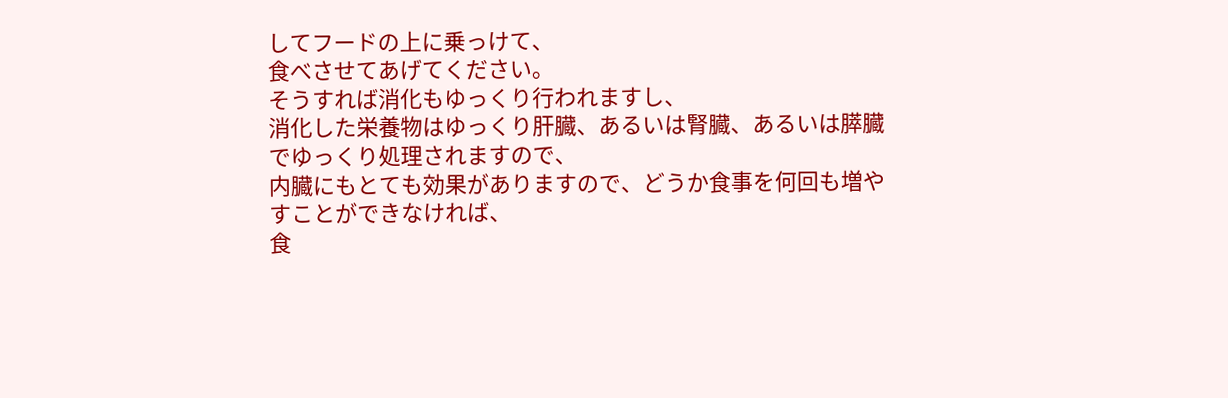してフードの上に乗っけて、
食べさせてあげてください。
そうすれば消化もゆっくり行われますし、
消化した栄養物はゆっくり肝臓、あるいは腎臓、あるいは膵臓でゆっくり処理されますので、
内臓にもとても効果がありますので、どうか食事を何回も増やすことができなければ、
食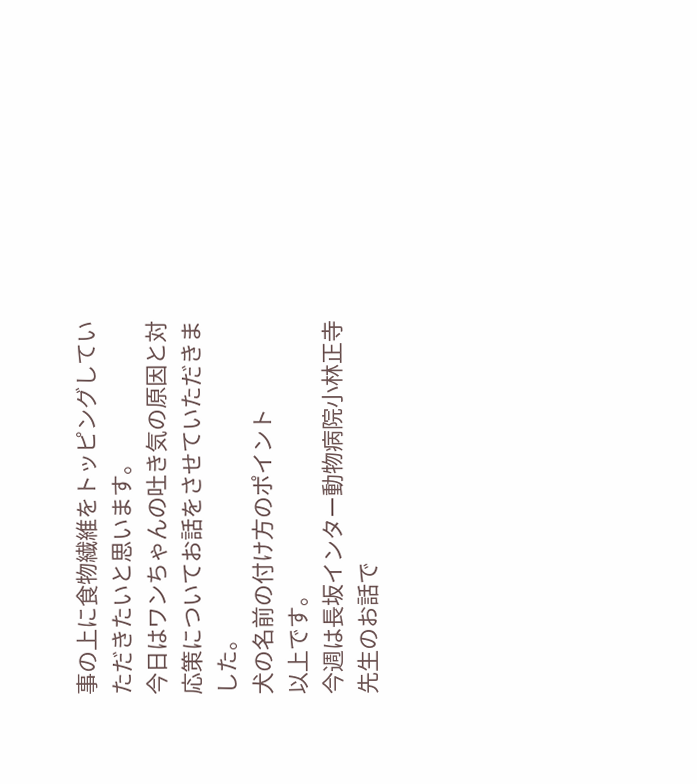事の上に食物繊維をトッピングしていただきたいと思います。
今日はワンちゃんの吐き気の原因と対応策についてお話をさせていただきました。
犬の名前の付け方のポイント
以上です。
今週は長坂インター動物病院小林正寺先生のお話で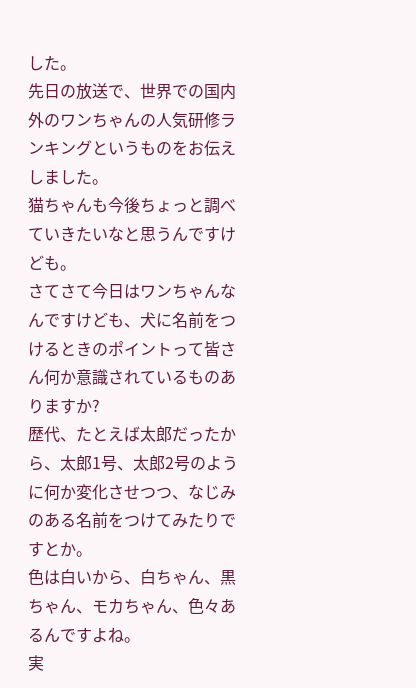した。
先日の放送で、世界での国内外のワンちゃんの人気研修ランキングというものをお伝えしました。
猫ちゃんも今後ちょっと調べていきたいなと思うんですけども。
さてさて今日はワンちゃんなんですけども、犬に名前をつけるときのポイントって皆さん何か意識されているものありますか?
歴代、たとえば太郎だったから、太郎1号、太郎2号のように何か変化させつつ、なじみのある名前をつけてみたりですとか。
色は白いから、白ちゃん、黒ちゃん、モカちゃん、色々あるんですよね。
実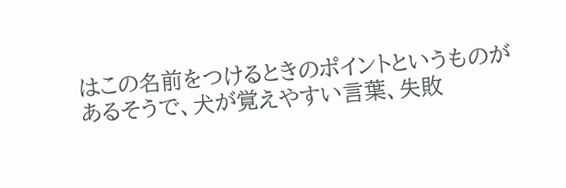はこの名前をつけるときのポイントというものがあるそうで、犬が覚えやすい言葉、失敗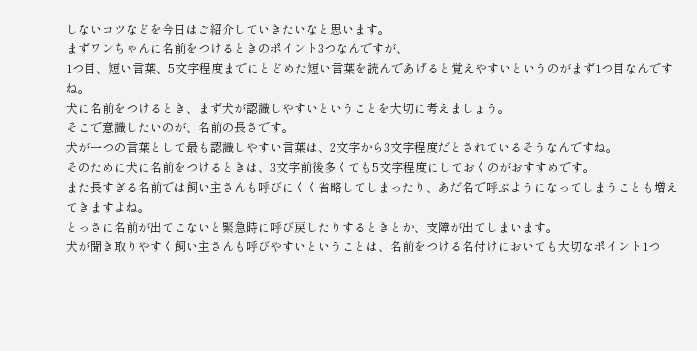しないコツなどを今日はご紹介していきたいなと思います。
まずワンちゃんに名前をつけるときのポイント3つなんですが、
1つ目、短い言葉、5文字程度までにとどめた短い言葉を読んであげると覚えやすいというのがまず1つ目なんですね。
犬に名前をつけるとき、まず犬が認識しやすいということを大切に考えましょう。
そこで意識したいのが、名前の長さです。
犬が一つの言葉として最も認識しやすい言葉は、2文字から3文字程度だとされているそうなんですね。
そのために犬に名前をつけるときは、3文字前後多くても5文字程度にしておくのがおすすめです。
また長すぎる名前では飼い主さんも呼びにくく省略してしまったり、あだ名で呼ぶようになってしまうことも増えてきますよね。
とっさに名前が出てこないと緊急時に呼び戻したりするときとか、支障が出てしまいます。
犬が聞き取りやすく飼い主さんも呼びやすいということは、名前をつける名付けにおいても大切なポイント1つ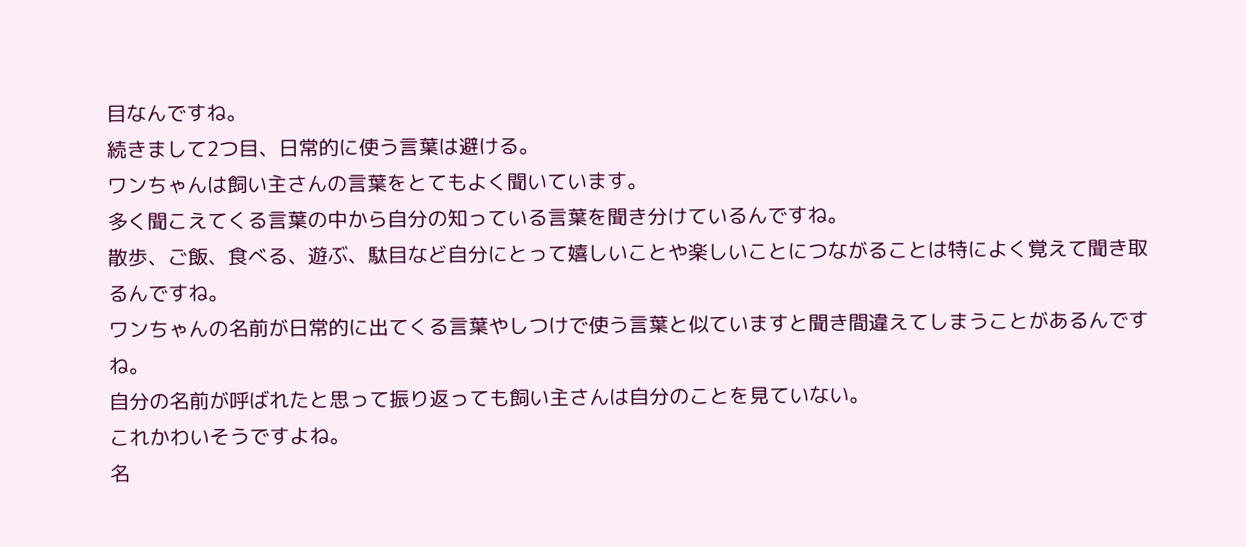目なんですね。
続きまして2つ目、日常的に使う言葉は避ける。
ワンちゃんは飼い主さんの言葉をとてもよく聞いています。
多く聞こえてくる言葉の中から自分の知っている言葉を聞き分けているんですね。
散歩、ご飯、食べる、遊ぶ、駄目など自分にとって嬉しいことや楽しいことにつながることは特によく覚えて聞き取るんですね。
ワンちゃんの名前が日常的に出てくる言葉やしつけで使う言葉と似ていますと聞き間違えてしまうことがあるんですね。
自分の名前が呼ばれたと思って振り返っても飼い主さんは自分のことを見ていない。
これかわいそうですよね。
名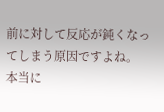前に対して反応が鈍くなってしまう原因ですよね。
本当に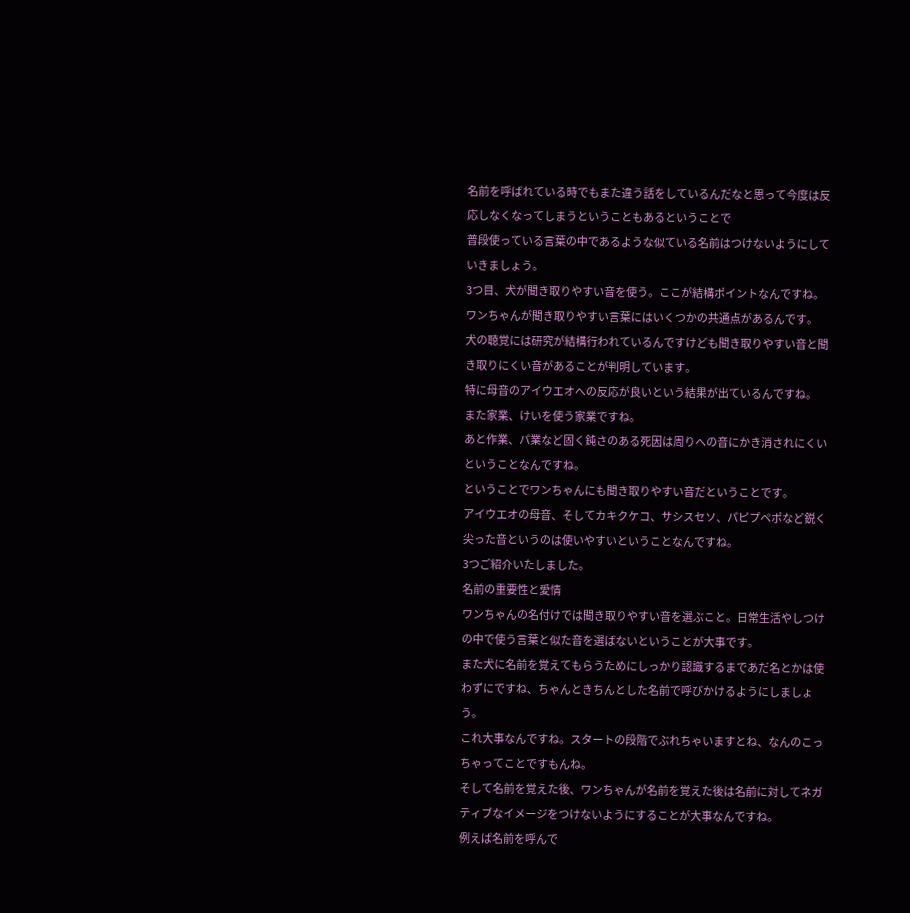名前を呼ばれている時でもまた違う話をしているんだなと思って今度は反応しなくなってしまうということもあるということで
普段使っている言葉の中であるような似ている名前はつけないようにしていきましょう。
3つ目、犬が聞き取りやすい音を使う。ここが結構ポイントなんですね。
ワンちゃんが聞き取りやすい言葉にはいくつかの共通点があるんです。
犬の聴覚には研究が結構行われているんですけども聞き取りやすい音と聞き取りにくい音があることが判明しています。
特に母音のアイウエオへの反応が良いという結果が出ているんですね。
また家業、けいを使う家業ですね。
あと作業、パ業など固く鈍さのある死因は周りへの音にかき消されにくいということなんですね。
ということでワンちゃんにも聞き取りやすい音だということです。
アイウエオの母音、そしてカキクケコ、サシスセソ、パピプペポなど鋭く尖った音というのは使いやすいということなんですね。
3つご紹介いたしました。
名前の重要性と愛情
ワンちゃんの名付けでは聞き取りやすい音を選ぶこと。日常生活やしつけの中で使う言葉と似た音を選ばないということが大事です。
また犬に名前を覚えてもらうためにしっかり認識するまであだ名とかは使わずにですね、ちゃんときちんとした名前で呼びかけるようにしましょう。
これ大事なんですね。スタートの段階でぶれちゃいますとね、なんのこっちゃってことですもんね。
そして名前を覚えた後、ワンちゃんが名前を覚えた後は名前に対してネガティブなイメージをつけないようにすることが大事なんですね。
例えば名前を呼んで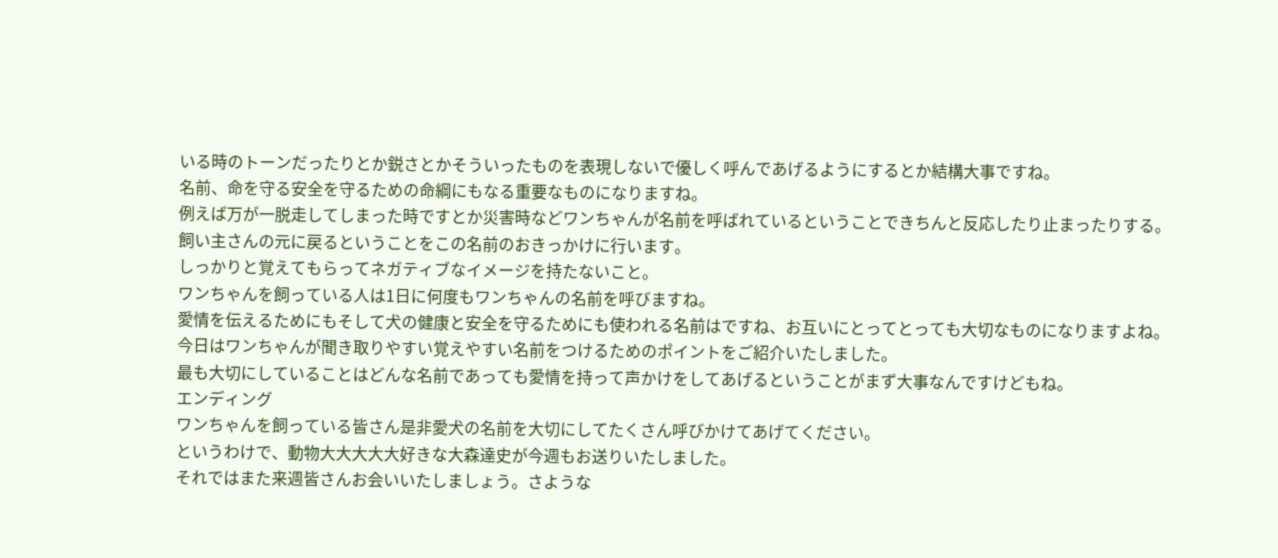いる時のトーンだったりとか鋭さとかそういったものを表現しないで優しく呼んであげるようにするとか結構大事ですね。
名前、命を守る安全を守るための命綱にもなる重要なものになりますね。
例えば万が一脱走してしまった時ですとか災害時などワンちゃんが名前を呼ばれているということできちんと反応したり止まったりする。
飼い主さんの元に戻るということをこの名前のおきっかけに行います。
しっかりと覚えてもらってネガティブなイメージを持たないこと。
ワンちゃんを飼っている人は1日に何度もワンちゃんの名前を呼びますね。
愛情を伝えるためにもそして犬の健康と安全を守るためにも使われる名前はですね、お互いにとってとっても大切なものになりますよね。
今日はワンちゃんが聞き取りやすい覚えやすい名前をつけるためのポイントをご紹介いたしました。
最も大切にしていることはどんな名前であっても愛情を持って声かけをしてあげるということがまず大事なんですけどもね。
エンディング
ワンちゃんを飼っている皆さん是非愛犬の名前を大切にしてたくさん呼びかけてあげてください。
というわけで、動物大大大大大好きな大森達史が今週もお送りいたしました。
それではまた来週皆さんお会いいたしましょう。さような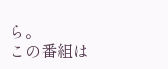ら。
この番組は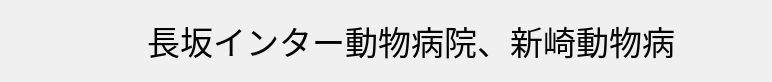長坂インター動物病院、新崎動物病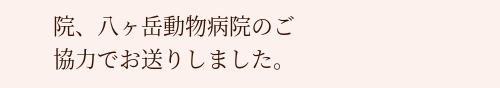院、八ヶ岳動物病院のご協力でお送りしました。